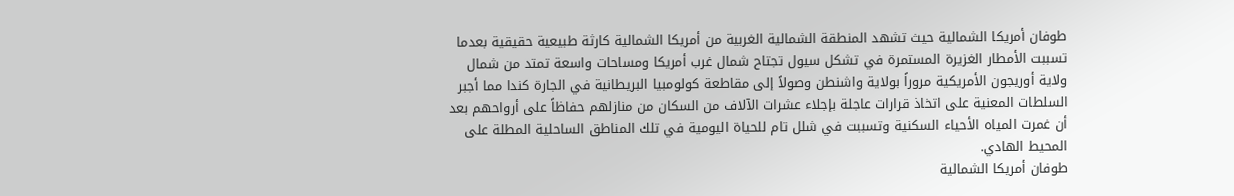طوفان أمريكا الشمالية حيث تشهد المنطقة الشمالية الغربية من أمريكا الشمالية كارثة طبيعية حقيقية بعدما تسببت الأمطار الغزيرة المستمرة في تشكل سيول تجتاح شمال غرب أمريكا ومساحات واسعة تمتد من شمال ولاية أوريجون الأمريكية مروراً بولاية واشنطن وصولاً إلى مقاطعة كولومبيا البريطانية في الجارة كندا مما أجبر السلطات المعنية على اتخاذ قرارات عاجلة بإجلاء عشرات الآلاف من السكان من منازلهم حفاظاً على أرواحهم بعد أن غمرت المياه الأحياء السكنية وتسببت في شلل تام للحياة اليومية في تلك المناطق الساحلية المطلة على المحيط الهادي.
طوفان أمريكا الشمالية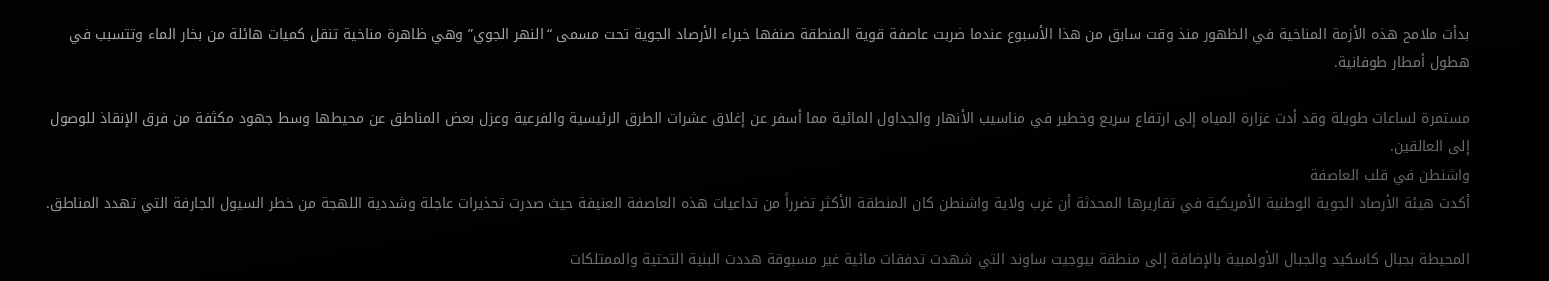بدأت ملامح هذه الأزمة المناخية في الظهور منذ وقت سابق من هذا الأسبوع عندما ضربت عاصفة قوية المنطقة صنفها خبراء الأرصاد الجوية تحت مسمى “النهر الجوي” وهي ظاهرة مناخية تنقل كميات هائلة من بخار الماء وتتسبب في هطول أمطار طوفانية.

مستمرة لساعات طويلة وقد أدت غزارة المياه إلى ارتفاع سريع وخطير في مناسيب الأنهار والجداول المائية مما أسفر عن إغلاق عشرات الطرق الرئيسية والفرعية وعزل بعض المناطق عن محيطها وسط جهود مكثفة من فرق الإنقاذ للوصول إلى العالقين.
واشنطن في قلب العاصفة
أكدت هيئة الأرصاد الجوية الوطنية الأمريكية في تقاريرها المحدثة أن غرب ولاية واشنطن كان المنطقة الأكثر تضرراً من تداعيات هذه العاصفة العنيفة حيث صدرت تحذيرات عاجلة وشددية اللهجة من خطر السيول الجارفة التي تهدد المناطق.

المحيطة بجبال كاسكيد والجبال الأولمبية بالإضافة إلى منطقة بيوجيت ساوند التي شهدت تدفقات مائية غير مسبوقة هددت البنية التحتية والممتلكات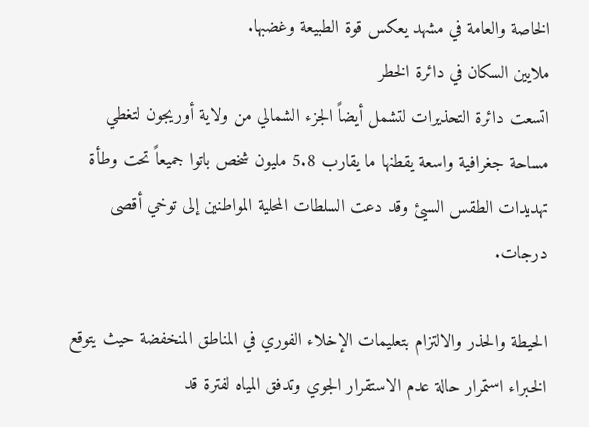الخاصة والعامة في مشهد يعكس قوة الطبيعة وغضبها.
ملايين السكان في دائرة الخطر
اتسعت دائرة التحذيرات لتشمل أيضاً الجزء الشمالي من ولاية أوريجون لتغطي مساحة جغرافية واسعة يقطنها ما يقارب 5.8 مليون شخص باتوا جميعاً تحت وطأة تهديدات الطقس السيئ وقد دعت السلطات المحلية المواطنين إلى توخي أقصى درجات.

الحيطة والحذر والالتزام بتعليمات الإخلاء الفوري في المناطق المنخفضة حيث يتوقع الخبراء استمرار حالة عدم الاستقرار الجوي وتدفق المياه لفترة قد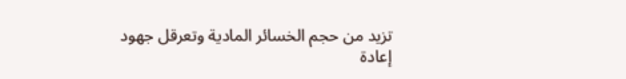تزيد من حجم الخسائر المادية وتعرقل جهود إعادة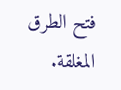فتح الطرق المغلقة.